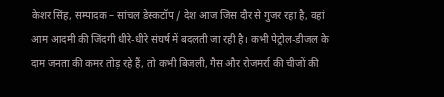केशर सिंह, सम्पादक – सांचल डेस्कटॉप / देश आज जिस दौर से गुजर रहा है, वहां आम आदमी की जिंदगी धीरे-धीरे संघर्ष में बदलती जा रही है। कभी पेट्रोल-डीजल के दाम जनता की कमर तोड़ रहे हैं, तो कभी बिजली, गैस और रोजमर्रा की चीजों की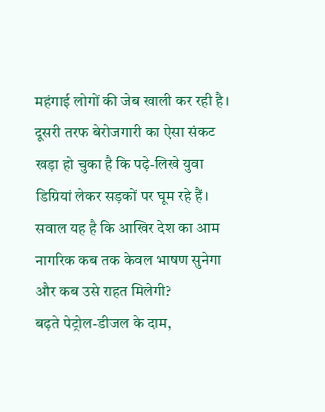महंगाई लोगों की जेब खाली कर रही है। दूसरी तरफ बेरोजगारी का ऐसा संकट खड़ा हो चुका है कि पढ़े-लिखे युवा डिग्रियां लेकर सड़कों पर घूम रहे हैं। सवाल यह है कि आखिर देश का आम नागरिक कब तक केवल भाषण सुनेगा और कब उसे राहत मिलेगी?
बढ़ते पेट्रोल-डीजल के दाम,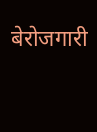बेरोजगारी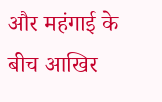और महंगाई के बीच आखिर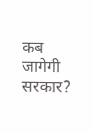कब जागेगी सरकार?